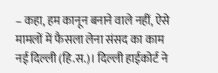– कहा, हम कानून बनाने वाले नहीं, ऐसे मामलों में फैसला लेना संसद का काम
नई दिल्ली (हि.स.)। दिल्ली हाईकोर्ट ने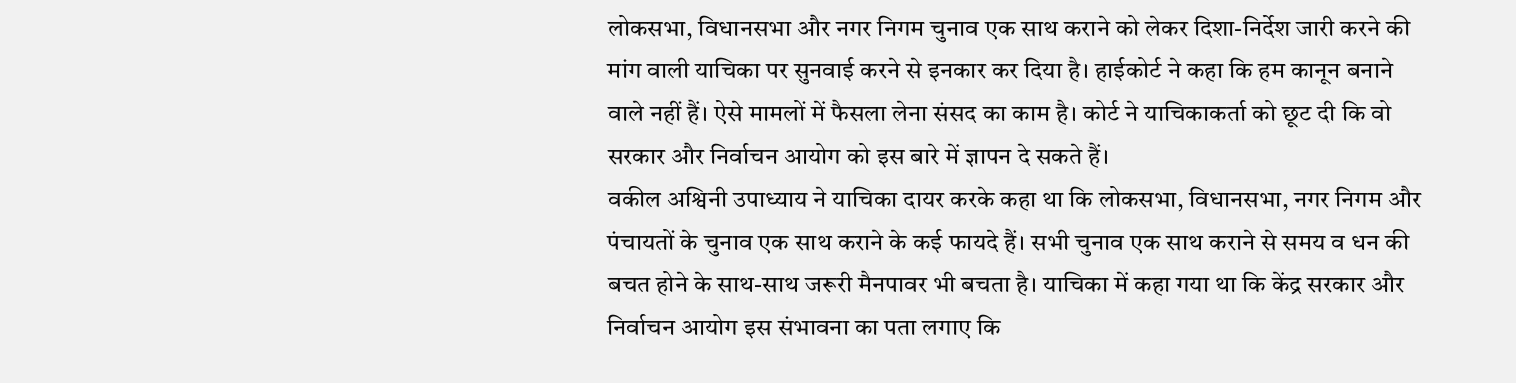लोकसभा, विधानसभा और नगर निगम चुनाव एक साथ कराने को लेकर दिशा-निर्देश जारी करने की मांग वाली याचिका पर सुनवाई करने से इनकार कर दिया है। हाईकोर्ट ने कहा कि हम कानून बनाने वाले नहीं हैं। ऐसे मामलों में फैसला लेना संसद का काम है। कोर्ट ने याचिकाकर्ता को छूट दी कि वो सरकार और निर्वाचन आयोग को इस बारे में ज्ञापन दे सकते हैं।
वकील अश्विनी उपाध्याय ने याचिका दायर करके कहा था कि लोकसभा, विधानसभा, नगर निगम और पंचायतों के चुनाव एक साथ कराने के कई फायदे हैं। सभी चुनाव एक साथ कराने से समय व धन की बचत होने के साथ-साथ जरूरी मैनपावर भी बचता है। याचिका में कहा गया था कि केंद्र सरकार और निर्वाचन आयोग इस संभावना का पता लगाए कि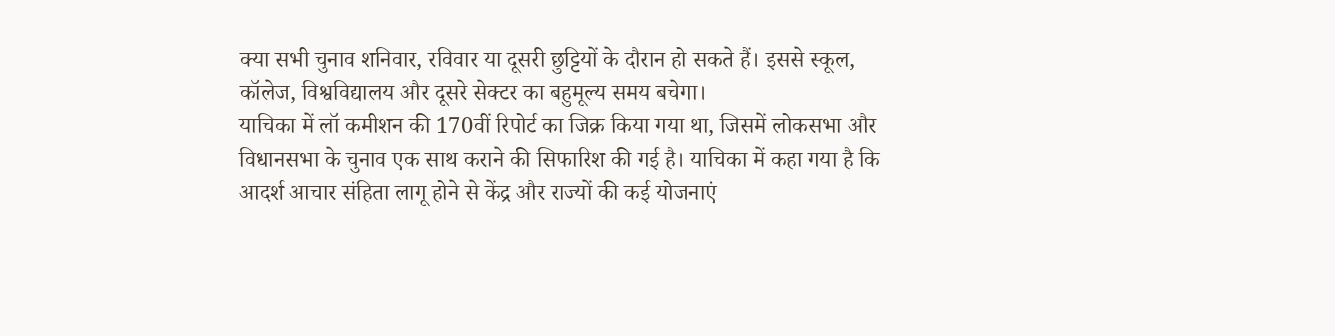क्या सभी चुनाव शनिवार, रविवार या दूसरी छुट्टियों के दौरान हो सकते हैं। इससे स्कूल, कॉलेज, विश्वविद्यालय और दूसरे सेक्टर का बहुमूल्य समय बचेगा।
याचिका में लॉ कमीशन की 170वीं रिपोर्ट का जिक्र किया गया था, जिसमें लोकसभा और विधानसभा के चुनाव एक साथ कराने की सिफारिश की गई है। याचिका में कहा गया है कि आदर्श आचार संहिता लागू होने से केंद्र और राज्यों की कई योजनाएं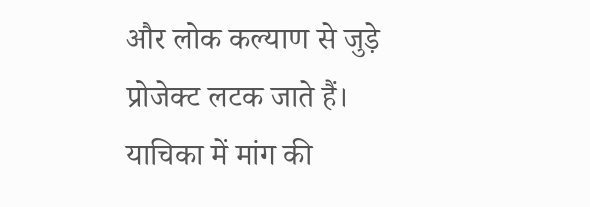और लोक कल्याण से जुड़े प्रोजेक्ट लटक जाते हैं। याचिका में मांग की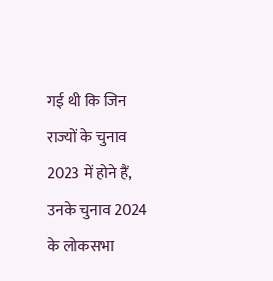गई थी कि जिन राज्यों के चुनाव 2023 में होने हैं, उनके चुनाव 2024 के लोकसभा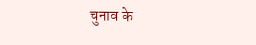चुनाव के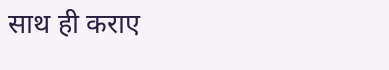साथ ही कराए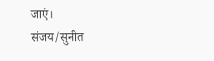जाएं।
संजय/सुनीत